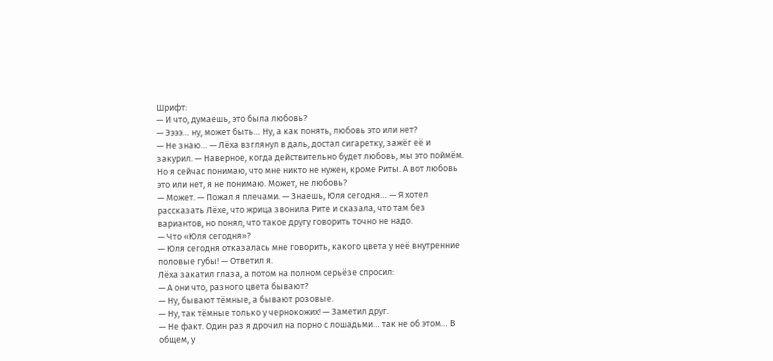Шрифт:
— И что, думаешь, это была любовь?
— Ээээ… ну, может быть… Ну, а как понять, любовь это или нет?
— Не знаю… — Лёха взглянул в даль, достал сигаретку, зажёг её и закурил. — Наверное, когда действительно будет любовь, мы это поймём. Но я сейчас понимаю, что мне никто не нужен, кроме Риты. А вот любовь это или нет, я не понимаю. Может, не любовь?
— Может. — Пожал я плечами. — Знаешь, Юля сегодня… — Я хотел рассказать Лёхе, что жрица звонила Рите и сказала, что там без вариантов, но понял, что такое другу говорить точно не надо.
— Что «Юля сегодня»?
— Юля сегодня отказалась мне говорить, какого цвета у неё внутренние половые губы! — Ответил я.
Лёха закатил глаза, а потом на полном серьёзе спросил:
— А они что, разного цвета бывают?
— Ну, бывают тёмные, а бывают розовые.
— Ну, так тёмные только у чернокожих! — Заметил друг.
— Не факт. Один раз я дрочил на порно с лошадьми… так не об этом… В общем, у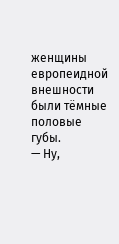женщины европеидной внешности были тёмные половые губы.
— Ну,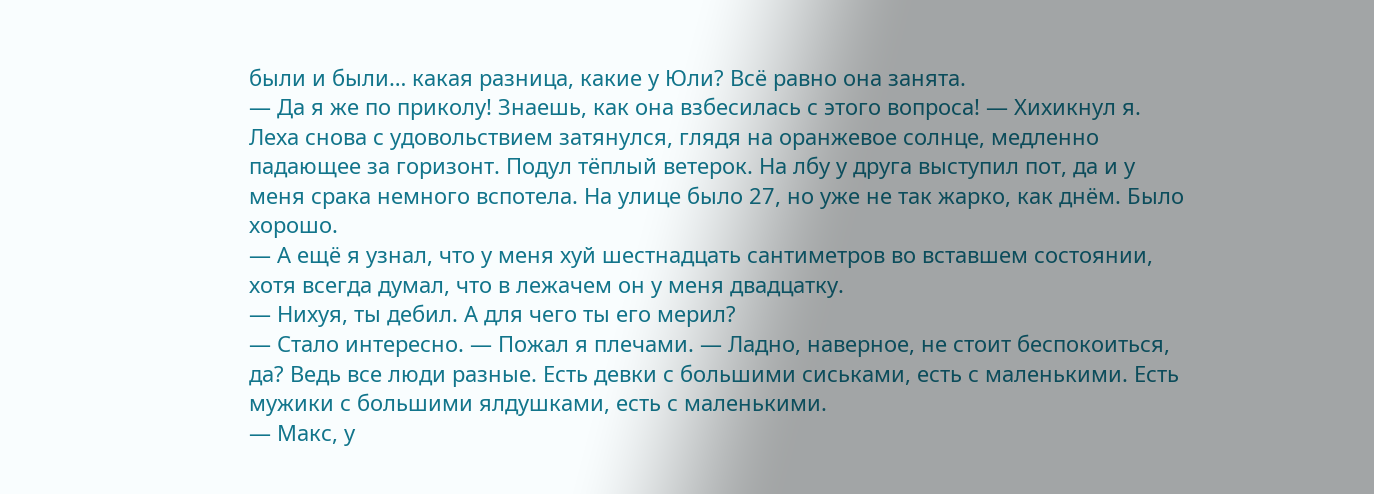были и были… какая разница, какие у Юли? Всё равно она занята.
— Да я же по приколу! Знаешь, как она взбесилась с этого вопроса! — Хихикнул я.
Леха снова с удовольствием затянулся, глядя на оранжевое солнце, медленно падающее за горизонт. Подул тёплый ветерок. На лбу у друга выступил пот, да и у меня срака немного вспотела. На улице было 27, но уже не так жарко, как днём. Было хорошо.
— А ещё я узнал, что у меня хуй шестнадцать сантиметров во вставшем состоянии, хотя всегда думал, что в лежачем он у меня двадцатку.
— Нихуя, ты дебил. А для чего ты его мерил?
— Стало интересно. — Пожал я плечами. — Ладно, наверное, не стоит беспокоиться, да? Ведь все люди разные. Есть девки с большими сиськами, есть с маленькими. Есть мужики с большими ялдушками, есть с маленькими.
— Макс, у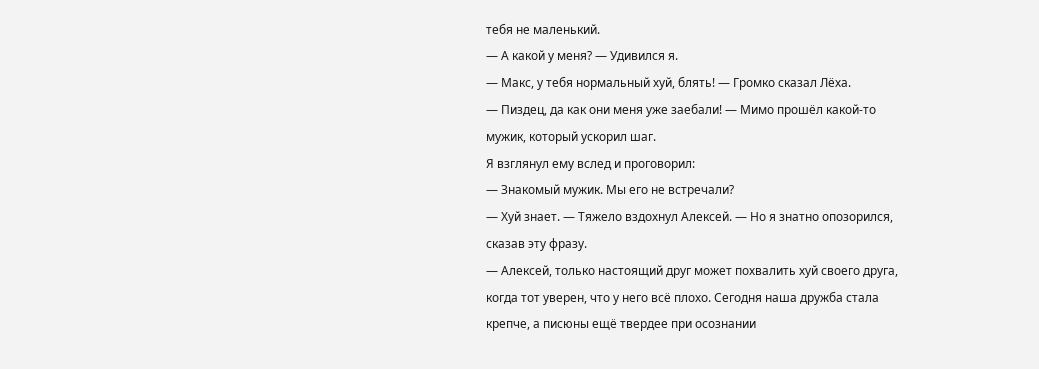тебя не маленький.
— А какой у меня? — Удивился я.
— Макс, у тебя нормальный хуй, блять! — Громко сказал Лёха.
— Пиздец, да как они меня уже заебали! — Мимо прошёл какой-то мужик, который ускорил шаг.
Я взглянул ему вслед и проговорил:
— Знакомый мужик. Мы его не встречали?
— Хуй знает. — Тяжело вздохнул Алексей. — Но я знатно опозорился, сказав эту фразу.
— Алексей, только настоящий друг может похвалить хуй своего друга, когда тот уверен, что у него всё плохо. Сегодня наша дружба стала крепче, а писюны ещё твердее при осознании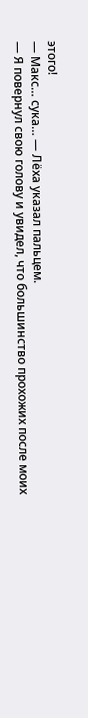этого!
— Макс… сука… — Лёха указал пальцем.
— Я повернул свою голову и увидел, что большинство прохожих после моих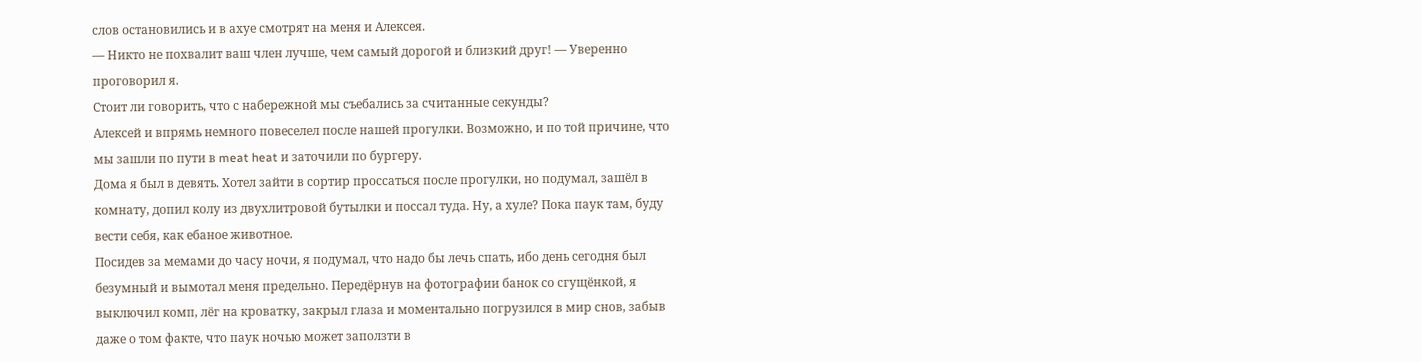слов остановились и в ахуе смотрят на меня и Алексея.
— Никто не похвалит ваш член лучше, чем самый дорогой и близкий друг! — Уверенно проговорил я.
Стоит ли говорить, что с набережной мы съебались за считанные секунды?
Алексей и впрямь немного повеселел после нашей прогулки. Возможно, и по той причине, что мы зашли по пути в meat heat и заточили по бургеру.
Дома я был в девять. Хотел зайти в сортир проссаться после прогулки, но подумал, зашёл в комнату, допил колу из двухлитровой бутылки и поссал туда. Ну, а хуле? Пока паук там, буду вести себя, как ебаное животное.
Посидев за мемами до часу ночи, я подумал, что надо бы лечь спать, ибо день сегодня был безумный и вымотал меня предельно. Передёрнув на фотографии банок со сгущёнкой, я выключил комп, лёг на кроватку, закрыл глаза и моментально погрузился в мир снов, забыв даже о том факте, что паук ночью может заползти в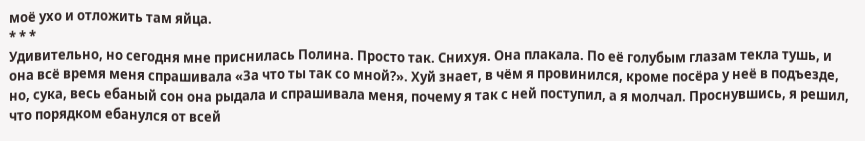моё ухо и отложить там яйца.
* * *
Удивительно, но сегодня мне приснилась Полина. Просто так. Снихуя. Она плакала. По её голубым глазам текла тушь, и она всё время меня спрашивала «За что ты так со мной?». Хуй знает, в чём я провинился, кроме посёра у неё в подъезде, но, сука, весь ебаный сон она рыдала и спрашивала меня, почему я так с ней поступил, а я молчал. Проснувшись, я решил, что порядком ебанулся от всей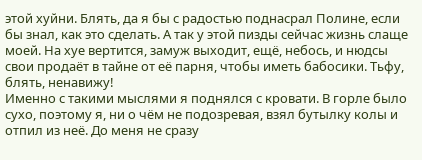этой хуйни. Блять, да я бы с радостью поднасрал Полине, если бы знал, как это сделать. А так у этой пизды сейчас жизнь слаще моей. На хуе вертится, замуж выходит, ещё, небось, и нюдсы свои продаёт в тайне от её парня, чтобы иметь бабосики. Тьфу, блять, ненавижу!
Именно с такими мыслями я поднялся с кровати. В горле было сухо, поэтому я, ни о чём не подозревая, взял бутылку колы и отпил из неё. До меня не сразу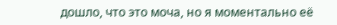дошло, что это моча, но я моментально её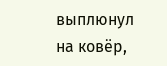выплюнул на ковёр,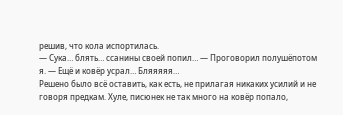решив, что кола испортилась.
— Сука… блять… ссанины своей попил… — Проговорил полушёпотом я. — Ещё и ковёр усрал… Бляяяяя…
Решено было всё оставить, как есть, не прилагая никаких усилий и не говоря предкам. Хуле, писюнек не так много на ковёр попало,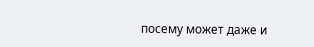посему может даже и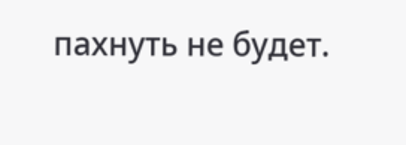пахнуть не будет.